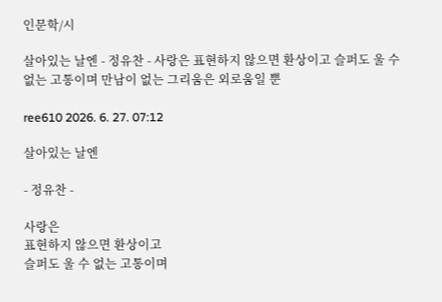인문학/시

살아있는 날엔 - 정유찬 - 사랑은 표현하지 않으면 환상이고 슬퍼도 울 수 없는 고통이며 만남이 없는 그리움은 외로움일 뿐

ree610 2026. 6. 27. 07:12

살아있는 날엔

- 정유찬 -

사랑은
표현하지 않으면 환상이고
슬퍼도 울 수 없는 고통이며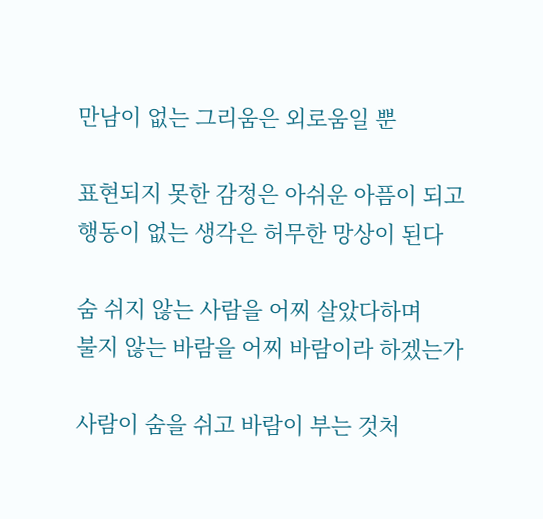만남이 없는 그리움은 외로움일 뿐

표현되지 못한 감정은 아쉬운 아픔이 되고
행동이 없는 생각은 허무한 망상이 된다

숨 쉬지 않는 사람을 어찌 살았다하며
불지 않는 바람을 어찌 바람이라 하겠는가

사람이 숨을 쉬고 바람이 부는 것처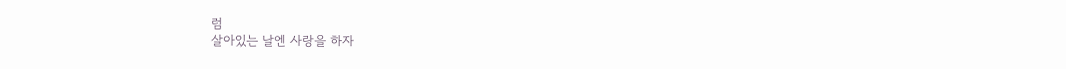럼
살아있는 날엔 사랑을 하자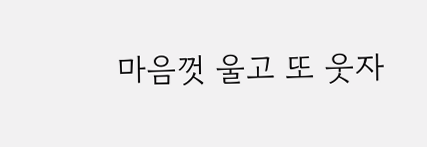마음껏 울고 또 웃자